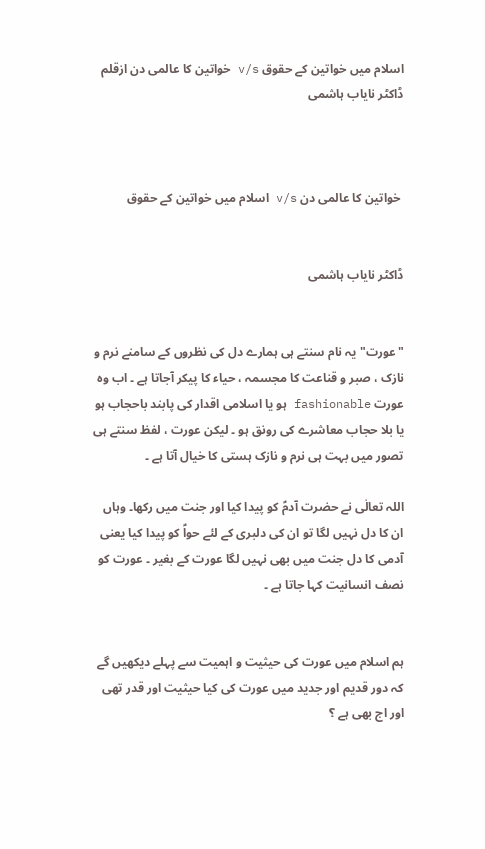اسلام میں خواتین کے حقوق v/s خواتین کا عالمی دن ازقلم ڈاکٹر نایاب ہاشمی



 خواتین کا عالمی دن v/s اسلام میں خواتین کے حقوق


ڈاکٹر نایاب ہاشمی


"عورت" یہ نام سنتے ہی ہمارے دل کی نظروں کے سامنے نرم و نازک ، صبر و قناعت کا مجسمہ ، حیاء کا پیکر آجاتا ہے ۔ اب وہ عورت fashionable ہو یا اسلامی اقدار کی پابند باحجاب ہو یا بلا حجاب معاشرے کی رونق ہو ۔ لیکن عورت ، لفظ سنتے ہی تصور میں بہت ہی نرم و نازک ہستی کا خیال آتا ہے ۔

اللہ تعالٰی نے حضرت آدمؑ کو پیدا کیا اور جنت میں رکھا۔ وہاں ان کا دل نہیں لگا تو ان کی دلبری کے لئے حواؑ کو پیدا کیا یعنی آدمی کا دل جنت میں بھی نہیں لگا عورت کے بغیر ۔ عورت کو نصف انسانیت کہا جاتا ہے ۔


ہم اسلام میں عورت کی حیثیت و اہمیت سے پہلے دیکھیں گے کہ دور قدیم اور جدید میں عورت کی کیا حیثیت اور قدر تھی اور اج بھی ہے ؟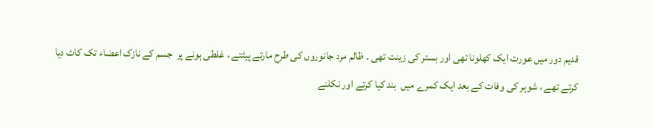قدیم دور میں عورت ایک کھلونا تھی اور بستر کی زینت تھی ۔ ظالم مرد جانوروں کی طرح مارتے پیٹتے ، غلطی ہونے پر  جسم کے نازک اعضاء تک کاٹ دیا کرتے تھے ، شوہر کی وفات کے بعد ایک کمرے میں  بند کیا کرتے اور نکلنے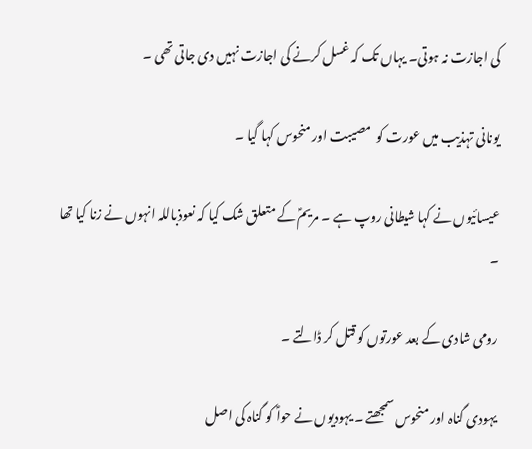کی اجازت نہ ہوتی۔ یہاں تک کہ غسل کرنے کی اجازت نہیں دی جاتی تھی ۔

یونانی تہذیب میں عورت کو  مصیبت اور منحوس کہا گیا ۔

عیسائیوں نے کہا شیطانی روپ ہے ۔ مریمؑ کے متعلق شک کیا کہ نعوذباللہ انہوں نے زنا کیا تھا ۔

رومی شادی کے بعد عورتوں کو قتل کر ڈالتے ۔

یہودی گناہ اور منحوس سمجھتے ۔ یہودیوں نے حواؑ کو گناہ کی اصل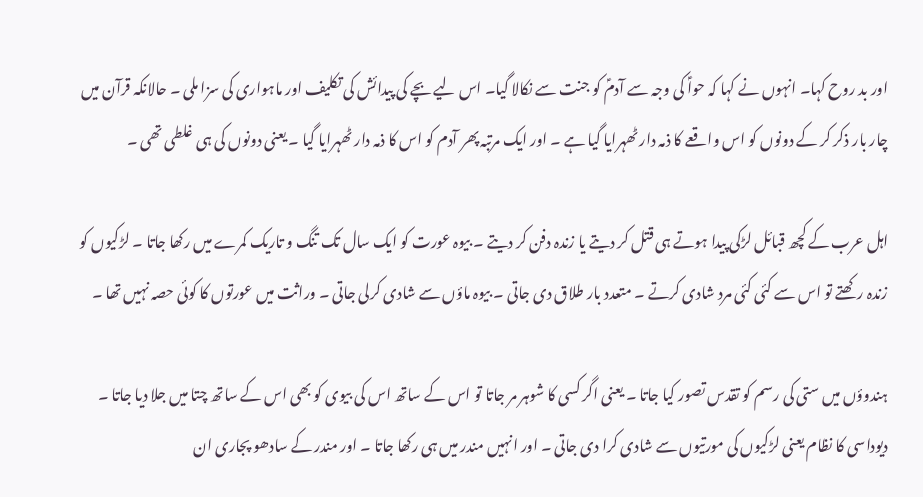اور بد روح کہا۔ انہوں نے کہا کہ حواؑ کی وجہ سے آدمؑ کو جنت سے نکالا گیا۔ اس لیے بچے کی پیدائش کی تکلیف اور ماہواری کی سزا ملی ۔ حالانکہ قرآن میں چار بار ذکر کر کے دونوں کو اس واقعے کا ذمہ دار ٹھہرایا گیا ہے ۔ اور ایک مرتبہ پھر آدم کو اس کا ذمہ دار ٹھہرایا گیا ۔ یعنی دونوں کی ہی غلطی تھی ۔

اہل عرب کے کچھ قبائل لڑکی پیدا ہوتے ہی قتل کر دیتے یا زندہ دفن کر دیتے ۔ بیوہ عورت کو ایک سال تک تنگ و تاریک کمرے میں رکھا جاتا ۔ لڑکیوں کو زندہ رکھتے تو اس سے کئی کئی مرد شادی کرتے ۔ متعدد بار طلاق دی جاتی ۔ بیوہ ماؤں سے شادی کرلی جاتی ۔ وراثت میں عورتوں کا کوئی حصہ نہیں تھا ۔

ہندوؤں میں ستی کی رسم کو تقدس تصور کیا جاتا ۔ یعنی اگر کسی کا شوہر مر جاتا تو اس کے ساتھ اس کی بیوی کو بھی اس کے ساتھ چتا میں جلا دیا جاتا ۔ دیوداسی کا نظام یعنی لڑکیوں کی مورتیوں سے شادی کرا دی جاتی ۔ اور انہیں مندر میں ہی رکھا جاتا ۔ اور مندر کے سادھو پجاری ان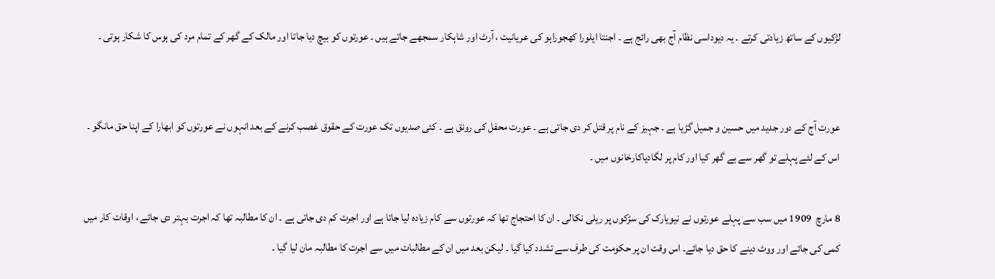لڑکیوں کے ساتھ زیادتی کرتے ۔ یہ دیوداسی نظام آج بھی رائج ہے ۔ اجنتا ایلورا کھجوراہو کی عریانیت ، آرٹ اور شاہکار سمجھے جاتے ہیں ۔ عورتوں کو بیچ دیا جاتا اور مالک کے گھر کے تمام مرد کی ہوس کا شکار ہوتی ۔


عورت آج کے دور جدید میں حسین و جمیل گڑیا ہے ۔ جہیز کے نام پر قتل کر دی جاتی ہے ۔ عورت محفل کی رونق ہے ۔ کئی صدیوں تک عورت کے حقوق غصب کرنے کے بعد انہوں نے عورتوں کو ابھارا کے اپنا حق مانگو ۔ اس کے لئے پہلے تو گھر سے بے گھر کیا اور کام پر لگادیاکارخانوں میں ۔

8 مارچ  1909 میں سب سے پہلے عورتوں نے نیویارک کی سڑکوں پر ریلی نکالی ۔ ان کا احتجاج تھا کہ عورتوں سے کام زیادہ لیا جاتا ہے اور اجرت کم دی جاتی ہے ۔ ان کا مطالبہ تھا کہ اجرت بہتر دی جائے ، اوقات کار میں کمی کی جائے اور ووٹ دینے کا حق دیا جائے۔ اس وقت ان پر حکومت کی طرف سے تشدد کیا گیا ۔ لیکن بعد میں ان کے مطالبات میں سے اجرت کا مطالبہ مان لیا گیا ۔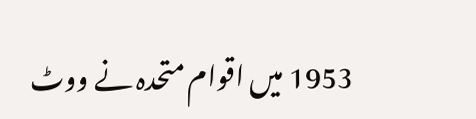1953 میں اقوام متحدہ نے ووٹ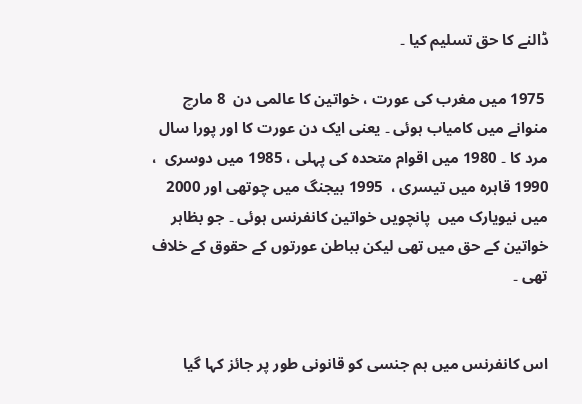ڈالنے کا حق تسلیم کیا ۔

 1975 میں مغرب کی عورت ، خواتین کا عالمی دن  8 مارچ منوانے میں کامیاب ہوئی ۔ یعنی ایک دن عورت کا اور پورا سال مرد کا ۔ 1980 میں اقوام متحدہ کی پہلی ، 1985 میں دوسری  ، 1990 قاہرہ میں تیسری ،  1995 بیجنگ میں چوتھی اور 2000 میں نیویارک میں  پانچویں خواتین کانفرنس ہوئی ۔ جو بظاہر خواتین کے حق میں تھی لیکن بباطن عورتوں کے حقوق کے خلاف تھی ۔


اس کانفرنس میں ہم جنسی کو قانونی طور پر جائز کہا گیا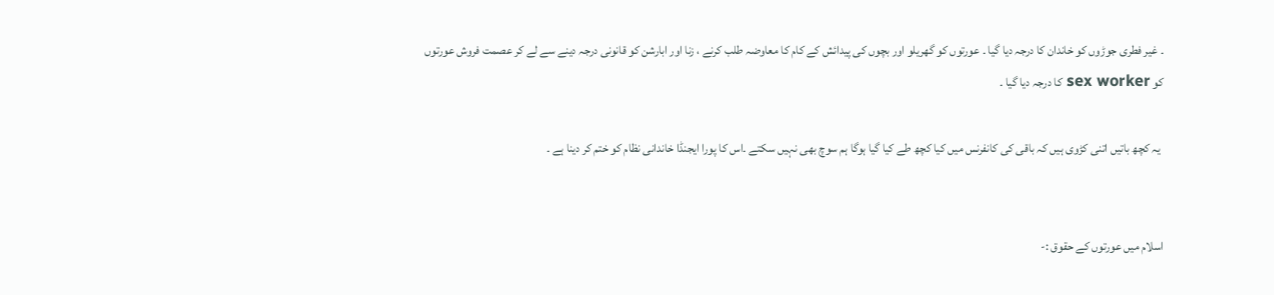۔ غیر فطری جوڑوں کو خاندان کا درجہ دیا گیا ۔ عورتوں کو گھریلو اور بچوں کی پیدائش کے کام کا معاوضہ طلب کرنے ، زنا اور ابارشن کو قانونی درجہ دینے سے لے کر عصمت فروش عورتوں کو sex worker کا درجہ دیا گیا ۔

 یہ کچھ باتیں اتنی کڑوی ہیں کہ باقی کی کانفرنس میں کیا کچھ طے کیا گیا ہوگا ہم سوچ بھی نہیں سکتے ۔اس کا پورا ایجنڈا خاندانی نظام کو ختم کر دینا ہے ۔


اسلام میں عورتوں کے حقوق :-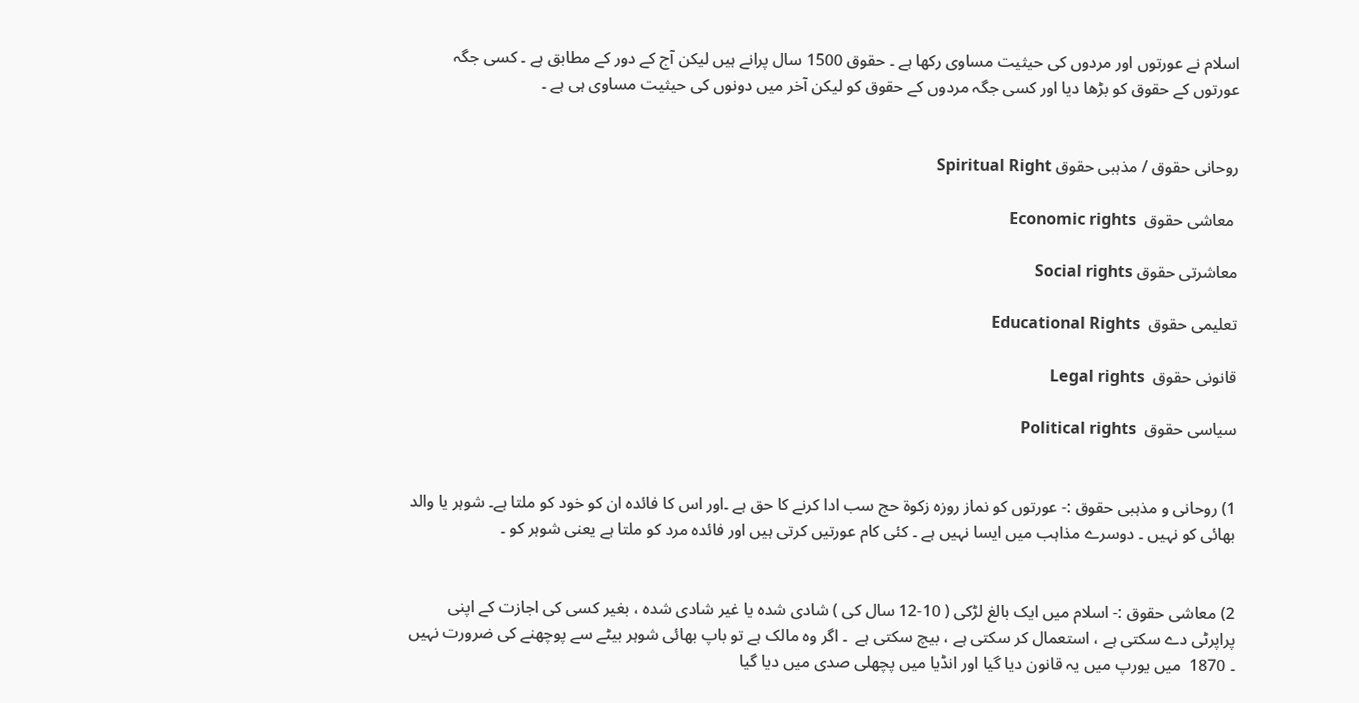اسلام نے عورتوں اور مردوں کی حیثیت مساوی رکھا ہے ۔ حقوق 1500 سال پرانے ہیں لیکن آج کے دور کے مطابق ہے ۔ کسی جگہ عورتوں کے حقوق کو بڑھا دیا اور کسی جگہ مردوں کے حقوق کو لیکن آخر میں دونوں کی حیثیت مساوی ہی ہے ۔


روحانی حقوق / مذہبی حقوق Spiritual Right

 معاشی حقوق  Economic rights

معاشرتی حقوق Social rights

تعلیمی حقوق  Educational Rights

قانونی حقوق  Legal rights

سیاسی حقوق  Political rights


1) روحانی و مذہبی حقوق :- عورتوں کو نماز روزہ زکوۃ حج سب ادا کرنے کا حق ہے ۔اور اس کا فائدہ ان کو خود کو ملتا ہے۔ شوہر یا والد بھائی کو نہیں ۔ دوسرے مذاہب میں ایسا نہیں ہے ۔ کئی کام عورتیں کرتی ہیں اور فائدہ مرد کو ملتا ہے یعنی شوہر کو ۔


2) معاشی حقوق :- اسلام میں ایک بالغ لڑکی ( 10-12 سال کی ) شادی شدہ یا غیر شادی شدہ ، بغیر کسی کی اجازت کے اپنی پراپرٹی دے سکتی ہے ، استعمال کر سکتی ہے ، بیچ سکتی ہے  ۔ اگر وہ مالک ہے تو باپ بھائی شوہر بیٹے سے پوچھنے کی ضرورت نہیں ۔ 1870  میں یورپ میں یہ قانون دیا گیا اور انڈیا میں پچھلی صدی میں دیا گیا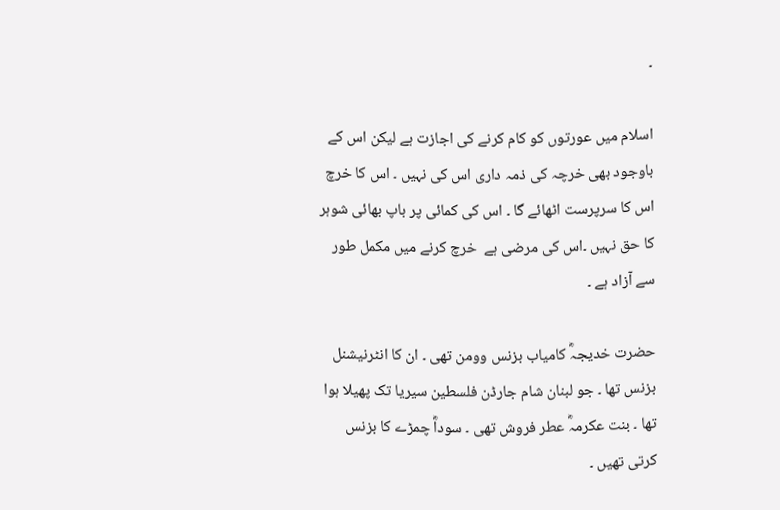۔

اسلام میں عورتوں کو کام کرنے کی اجازت ہے لیکن اس کے باوجود بھی خرچہ کی ذمہ داری اس کی نہیں ۔ اس کا خرچ اس کا سرپرست اٹھائے گا ۔ اس کی کمائی پر باپ بھائی شوہر کا حق نہیں ۔اس کی مرضی ہے  خرچ كرنے میں مکمل طور سے آزاد ہے ۔

حضرت خدیجہؓ کامیاب بزنس وومن تھی ۔ ان کا انٹرنیشنل بزنس تھا ۔ جو لبنان شام جارڈن فلسطین سیریا تک پھیلا ہوا تھا ۔ بنت عکرمہؓ عطر فروش تھی ۔ سوداؓ چمڑے کا بزنس کرتی تھیں ۔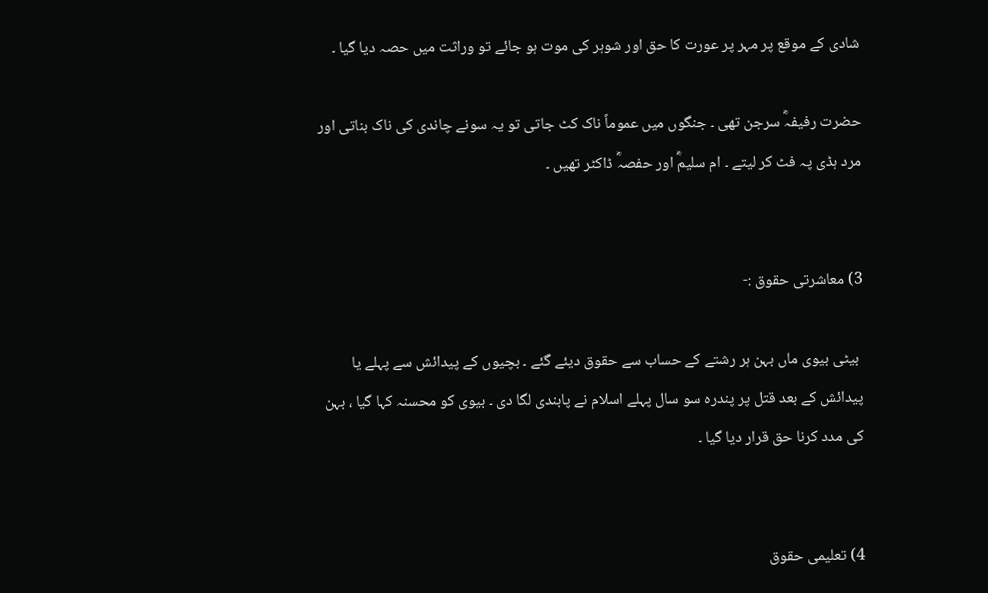شادی کے موقع پر مہر پر عورت کا حق اور شوہر کی موت ہو جائے تو وراثت میں حصہ دیا گیا ۔

حضرت رفیفہؓ سرجن تھی ۔ جنگوں میں عموماً ناک کٹ جاتی تو یہ سونے چاندی کی ناک بناتی اور مرد ہڈی پہ فٹ کر لیتے ۔ ام سلیمؓ اور حفصہؓ ڈاکٹر تھیں ۔


3) معاشرتی حقوق :-

 بیٹی بیوی ماں بہن ہر رشتے کے حساب سے حقوق دیئے گئے ۔ بچیوں کے پیدائش سے پہلے یا پیدائش کے بعد قتل پر پندرہ سو سال پہلے اسلام نے پابندی لگا دی ۔ بیوی کو محسنہ کہا گیا ، بہن کی مدد کرنا حق قرار دیا گیا ۔


4) تعلیمی حقوق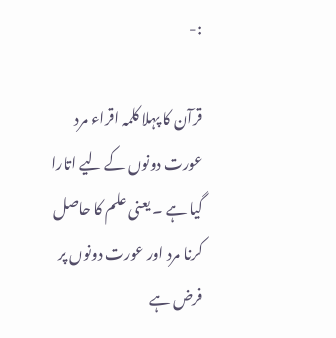:-

قرآن کا پہلا کلمہ اقراء مرد عورت دونوں کے لیے اتارا گیا ہے ۔ یعنی علم کا حاصل کرنا مرد اور عورت دونوں پر فرض ہے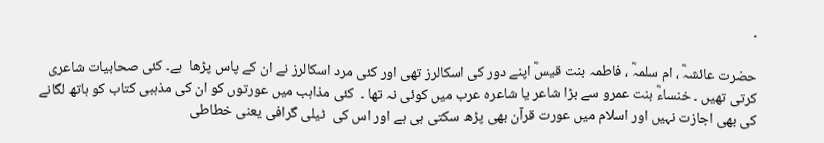۔

حضرت عائشہؓ ، ام سلمہؓ ، فاطمہ بنت قیسؓ اپنے دور کی اسکالرز تھی اور کئی مرد اسکالرز نے ان کے پاس پڑھا  ہے۔ کئی صحابیات شاعری کرتی تھیں ۔ خنساءؓ بنت عمرو سے بڑا شاعر یا شاعرہ عرب میں کوئی نہ تھا ۔  کئی مذاہب میں عورتوں کو ان کی مذہبی کتاب کو ہاتھ لگانے کی بھی اجازت نہیں اور اسلام میں عورت قرآن بھی پڑھ سکتی ہی ہے اور اس کی  ٹیلی گرافی یعنی خطاطی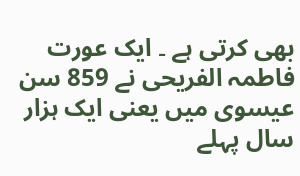بھی کرتی ہے ۔ ایک عورت فاطمہ الفریحی نے 859 سن عیسوی میں یعنی ایک ہزار سال پہلے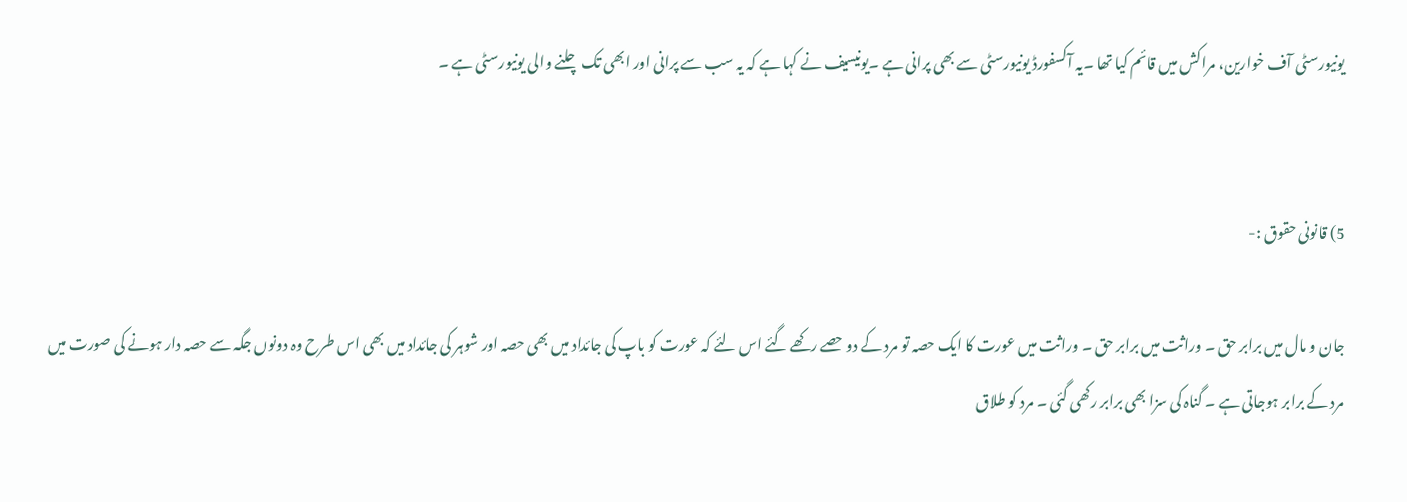یونیورسٹی آف خوارین، مراکش میں قائم کیا تھا ۔یہ آکسفورڈ یونیورسٹی سے بھی پرانی ہے ۔یونیسیف نے کہا ہے کہ یہ سب سے پرانی اور ابھی تک چلنے والی یونیورسٹی ہے ۔


5) قانونی حقوق :-

جان و مال میں برابر حق ۔ وراثت میں برابر حق ۔ وراثت میں عورت کا ایک حصہ تو مرد کے دو حصے رکھے گئے اس لئے کہ عورت کو باپ کی جائداد میں بھی حصہ اور شوہر کی جائداد میں بھی اس طرح وہ دونوں جگہ سے حصہ دار ہونے کی صورت میں مرد کے برابر ہوجاتی ہے ۔ گناہ کی سزا بھی برابر رکھی گئی ۔ مرد کو طلاق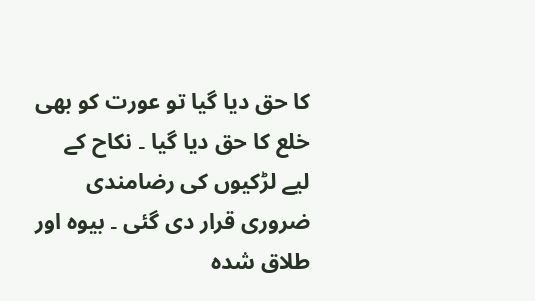کا حق دیا گیا تو عورت کو بھی خلع کا حق دیا گیا ۔ نکاح کے لیے لڑکیوں کی رضامندی ضروری قرار دی گئی ۔ بیوہ اور طلاق شدہ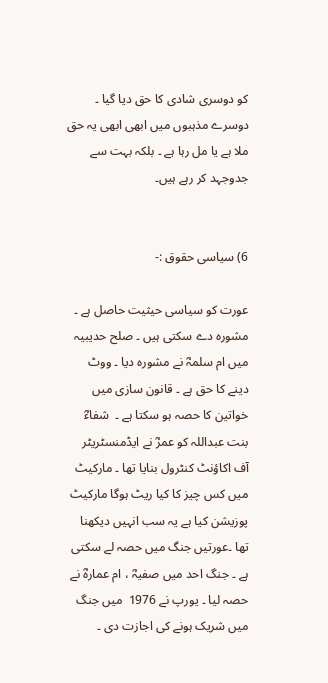کو دوسری شادی کا حق دیا گیا ۔ دوسرے مذہبوں میں ابھی ابھی یہ حق ملا ہے یا مل رہا ہے ۔ بلکہ بہت سے جدوجہد کر رہے ہیں۔


6) سیاسی حقوق :-

عورت کو سیاسی حیثیت حاصل ہے ۔ مشورہ دے سکتی ہیں ۔ صلح حدیبیہ میں ام سلمہؓ نے مشورہ دیا ۔ ووٹ دینے کا حق ہے ۔ قانون سازی میں خواتین کا حصہ ہو سکتا ہے ۔  شفاءؓ بنت عبداللہ کو عمرؓ نے ایڈمنسٹریٹر آف اکاؤنٹ کنٹرول بنایا تھا ۔ مارکیٹ میں کس چیز کا کیا ریٹ ہوگا مارکیٹ پوزیشن کیا ہے یہ سب انہیں دیکھنا تھا ۔عورتیں جنگ میں حصہ لے سکتی ہے ۔ جنگ احد میں صفیہؓ ، ام عمارہؓ نے حصہ لیا ۔ یورپ نے 1976  میں جنگ میں شریک ہونے کی اجازت دی ۔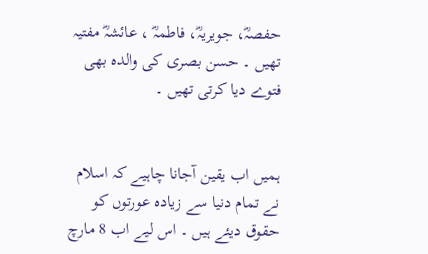حفصہؓ، جویریہؓ، فاطمہؓ ، عائشہؓ مفتیہ تھیں ۔ حسن بصری کی والدہ بھی فتوے دیا کرتی تھیں ۔


ہمیں اب یقین آجانا چاہیے کہ اسلام نے تمام دنیا سے زیادہ عورتوں کو حقوق دیئے ہیں ۔ اس لیے اب 8 مارچ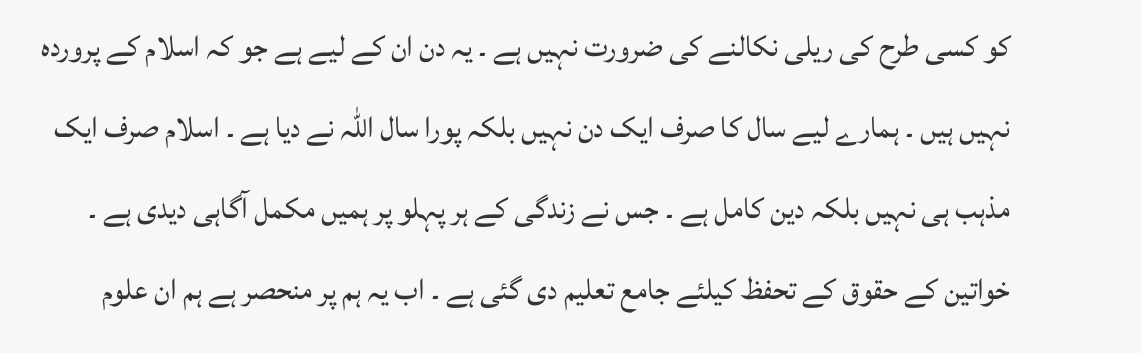کو کسی طرح کی ریلی نکالنے کی ضرورت نہیں ہے ۔ یہ دن ان کے لیے ہے جو کہ اسلام کے پروردہ نہیں ہیں ۔ ہمارے لیے سال کا صرف ایک دن نہیں بلکہ پورا سال اللہ نے دیا ہے ۔ اسلام صرف ایک مذہب ہی نہیں بلکہ دین کامل ہے ۔ جس نے زندگی کے ہر پہلو پر ہمیں مکمل آگاہی دیدی ہے ۔ خواتین کے حقوق کے تحفظ کیلئے جامع تعلیم دی گئی ہے ۔ اب یہ ہم پر منحصر ہے ہم ان علوم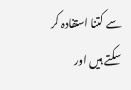سے کتنا استفادہ کر سکتے ہیں اور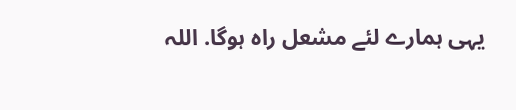یہی ہمارے لئے مشعل راہ ہوگا. اللہ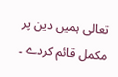تعالی ہمیں دین پر مکمل قائم کردے ۔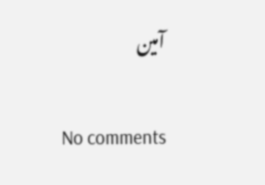آمین

No comments